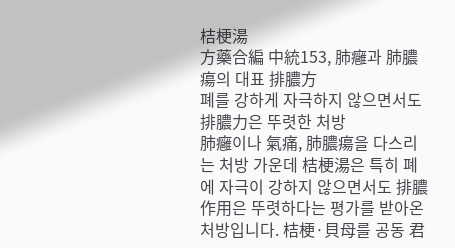桔梗湯
方藥合編 中統153, 肺癰과 肺膿瘍의 대표 排膿方
폐를 강하게 자극하지 않으면서도
排膿力은 뚜렷한 처방
肺癰이나 氣痛, 肺膿瘍을 다스리는 처방 가운데 桔梗湯은 특히 폐에 자극이 강하지 않으면서도 排膿作用은 뚜렷하다는 평가를 받아온 처방입니다. 桔梗·貝母를 공동 君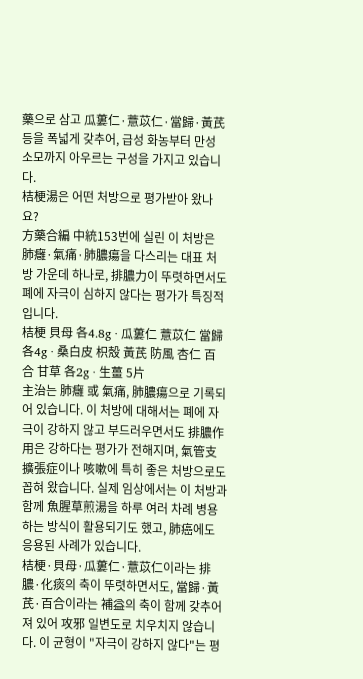藥으로 삼고 瓜蔞仁·薏苡仁·當歸·黃芪 등을 폭넓게 갖추어, 급성 화농부터 만성 소모까지 아우르는 구성을 가지고 있습니다.
桔梗湯은 어떤 처방으로 평가받아 왔나요?
方藥合編 中統153번에 실린 이 처방은 肺癰·氣痛·肺膿瘍을 다스리는 대표 처방 가운데 하나로, 排膿力이 뚜렷하면서도 폐에 자극이 심하지 않다는 평가가 특징적입니다.
桔梗 貝母 各4.8g · 瓜蔞仁 薏苡仁 當歸 各4g · 桑白皮 枳殼 黃芪 防風 杏仁 百合 甘草 各2g · 生薑 5片
主治는 肺癰 或 氣痛, 肺膿瘍으로 기록되어 있습니다. 이 처방에 대해서는 폐에 자극이 강하지 않고 부드러우면서도 排膿作用은 강하다는 평가가 전해지며, 氣管支擴張症이나 咳嗽에 특히 좋은 처방으로도 꼽혀 왔습니다. 실제 임상에서는 이 처방과 함께 魚腥草煎湯을 하루 여러 차례 병용하는 방식이 활용되기도 했고, 肺癌에도 응용된 사례가 있습니다.
桔梗·貝母·瓜蔞仁·薏苡仁이라는 排膿·化痰의 축이 뚜렷하면서도, 當歸·黃芪·百合이라는 補益의 축이 함께 갖추어져 있어 攻邪 일변도로 치우치지 않습니다. 이 균형이 "자극이 강하지 않다"는 평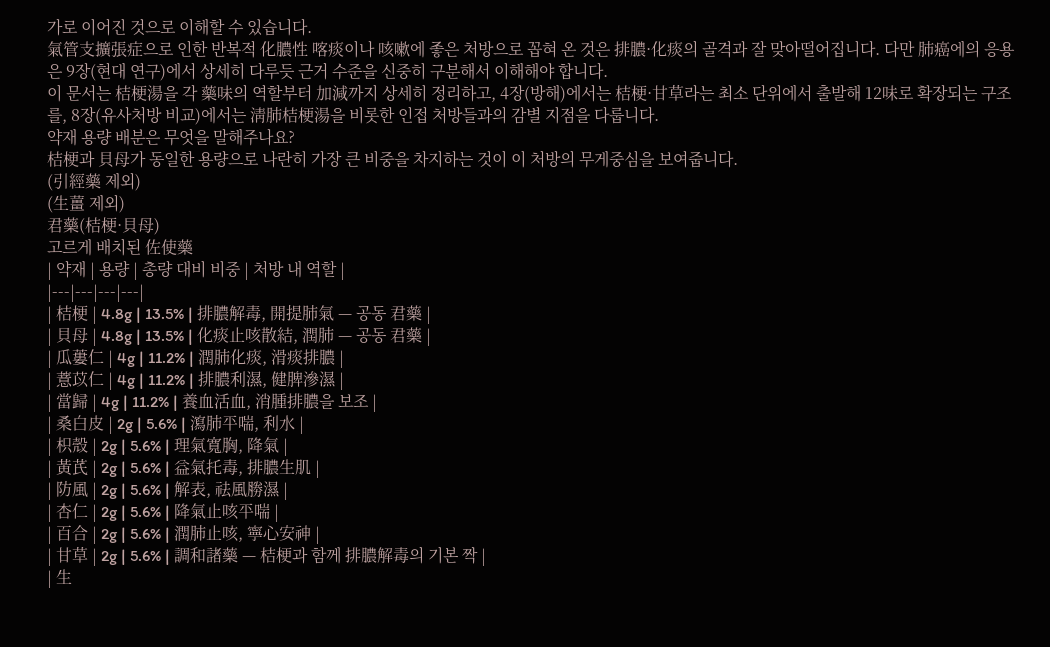가로 이어진 것으로 이해할 수 있습니다.
氣管支擴張症으로 인한 반복적 化膿性 喀痰이나 咳嗽에 좋은 처방으로 꼽혀 온 것은 排膿·化痰의 골격과 잘 맞아떨어집니다. 다만 肺癌에의 응용은 9장(현대 연구)에서 상세히 다루듯 근거 수준을 신중히 구분해서 이해해야 합니다.
이 문서는 桔梗湯을 각 藥味의 역할부터 加減까지 상세히 정리하고, 4장(방해)에서는 桔梗·甘草라는 최소 단위에서 출발해 12味로 확장되는 구조를, 8장(유사처방 비교)에서는 淸肺桔梗湯을 비롯한 인접 처방들과의 감별 지점을 다룹니다.
약재 용량 배분은 무엇을 말해주나요?
桔梗과 貝母가 동일한 용량으로 나란히 가장 큰 비중을 차지하는 것이 이 처방의 무게중심을 보여줍니다.
(引經藥 제외)
(生薑 제외)
君藥(桔梗·貝母)
고르게 배치된 佐使藥
| 약재 | 용량 | 총량 대비 비중 | 처방 내 역할 |
|---|---|---|---|
| 桔梗 | 4.8g | 13.5% | 排膿解毒, 開提肺氣 — 공동 君藥 |
| 貝母 | 4.8g | 13.5% | 化痰止咳散結, 潤肺 — 공동 君藥 |
| 瓜蔞仁 | 4g | 11.2% | 潤肺化痰, 滑痰排膿 |
| 薏苡仁 | 4g | 11.2% | 排膿利濕, 健脾滲濕 |
| 當歸 | 4g | 11.2% | 養血活血, 消腫排膿을 보조 |
| 桑白皮 | 2g | 5.6% | 瀉肺平喘, 利水 |
| 枳殼 | 2g | 5.6% | 理氣寬胸, 降氣 |
| 黃芪 | 2g | 5.6% | 益氣托毒, 排膿生肌 |
| 防風 | 2g | 5.6% | 解表, 祛風勝濕 |
| 杏仁 | 2g | 5.6% | 降氣止咳平喘 |
| 百合 | 2g | 5.6% | 潤肺止咳, 寧心安神 |
| 甘草 | 2g | 5.6% | 調和諸藥 — 桔梗과 함께 排膿解毒의 기본 짝 |
| 生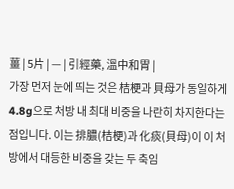薑 | 5片 | — | 引經藥, 溫中和胃 |
가장 먼저 눈에 띄는 것은 桔梗과 貝母가 동일하게 4.8g으로 처방 내 최대 비중을 나란히 차지한다는 점입니다. 이는 排膿(桔梗)과 化痰(貝母)이 이 처방에서 대등한 비중을 갖는 두 축임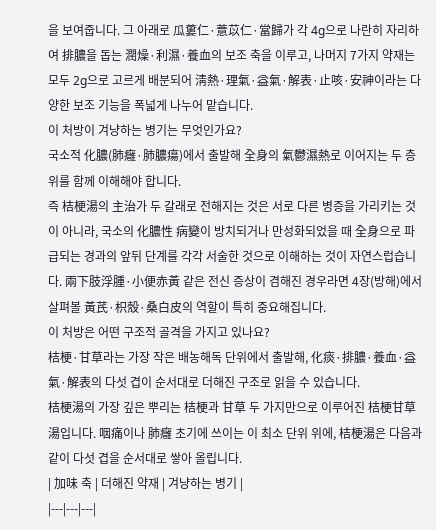을 보여줍니다. 그 아래로 瓜蔞仁·薏苡仁·當歸가 각 4g으로 나란히 자리하여 排膿을 돕는 潤燥·利濕·養血의 보조 축을 이루고, 나머지 7가지 약재는 모두 2g으로 고르게 배분되어 淸熱·理氣·益氣·解表·止咳·安神이라는 다양한 보조 기능을 폭넓게 나누어 맡습니다.
이 처방이 겨냥하는 병기는 무엇인가요?
국소적 化膿(肺癰·肺膿瘍)에서 출발해 全身의 氣鬱濕熱로 이어지는 두 층위를 함께 이해해야 합니다.
즉 桔梗湯의 主治가 두 갈래로 전해지는 것은 서로 다른 병증을 가리키는 것이 아니라, 국소의 化膿性 病變이 방치되거나 만성화되었을 때 全身으로 파급되는 경과의 앞뒤 단계를 각각 서술한 것으로 이해하는 것이 자연스럽습니다. 兩下肢浮腫·小便赤黃 같은 전신 증상이 겸해진 경우라면 4장(방해)에서 살펴볼 黃芪·枳殼·桑白皮의 역할이 특히 중요해집니다.
이 처방은 어떤 구조적 골격을 가지고 있나요?
桔梗·甘草라는 가장 작은 배농해독 단위에서 출발해, 化痰·排膿·養血·益氣·解表의 다섯 겹이 순서대로 더해진 구조로 읽을 수 있습니다.
桔梗湯의 가장 깊은 뿌리는 桔梗과 甘草 두 가지만으로 이루어진 桔梗甘草湯입니다. 咽痛이나 肺癰 초기에 쓰이는 이 최소 단위 위에, 桔梗湯은 다음과 같이 다섯 겹을 순서대로 쌓아 올립니다.
| 加味 축 | 더해진 약재 | 겨냥하는 병기 |
|---|---|---|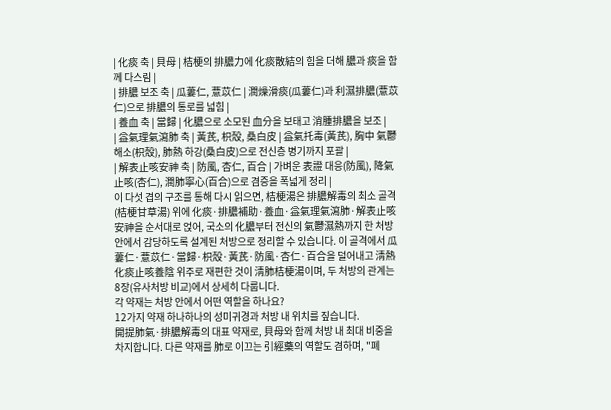| 化痰 축 | 貝母 | 桔梗의 排膿力에 化痰散結의 힘을 더해 膿과 痰을 함께 다스림 |
| 排膿 보조 축 | 瓜蔞仁, 薏苡仁 | 潤燥滑痰(瓜蔞仁)과 利濕排膿(薏苡仁)으로 排膿의 통로를 넓힘 |
| 養血 축 | 當歸 | 化膿으로 소모된 血分을 보태고 消腫排膿을 보조 |
| 益氣理氣瀉肺 축 | 黃芪, 枳殼, 桑白皮 | 益氣托毒(黃芪), 胸中 氣鬱 해소(枳殼), 肺熱 하강(桑白皮)으로 전신층 병기까지 포괄 |
| 解表止咳安神 축 | 防風, 杏仁, 百合 | 가벼운 表證 대응(防風), 降氣止咳(杏仁), 潤肺寧心(百合)으로 겸증을 폭넓게 정리 |
이 다섯 겹의 구조를 통해 다시 읽으면, 桔梗湯은 排膿解毒의 최소 골격(桔梗甘草湯) 위에 化痰·排膿補助·養血·益氣理氣瀉肺·解表止咳安神을 순서대로 얹어, 국소의 化膿부터 전신의 氣鬱濕熱까지 한 처방 안에서 감당하도록 설계된 처방으로 정리할 수 있습니다. 이 골격에서 瓜蔞仁·薏苡仁·當歸·枳殼·黃芪·防風·杏仁·百合을 덜어내고 淸熱化痰止咳養陰 위주로 재편한 것이 淸肺桔梗湯이며, 두 처방의 관계는 8장(유사처방 비교)에서 상세히 다룹니다.
각 약재는 처방 안에서 어떤 역할을 하나요?
12가지 약재 하나하나의 성미귀경과 처방 내 위치를 짚습니다.
開提肺氣·排膿解毒의 대표 약재로, 貝母와 함께 처방 내 최대 비중을 차지합니다. 다른 약재를 肺로 이끄는 引經藥의 역할도 겸하며, "폐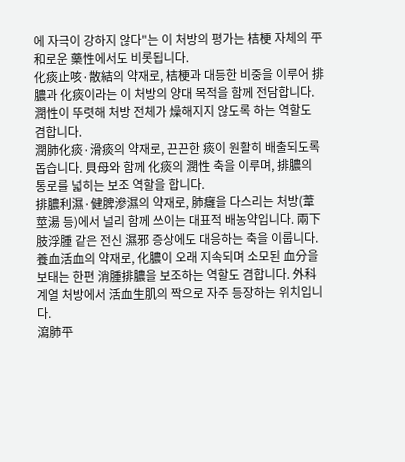에 자극이 강하지 않다"는 이 처방의 평가는 桔梗 자체의 平和로운 藥性에서도 비롯됩니다.
化痰止咳·散結의 약재로, 桔梗과 대등한 비중을 이루어 排膿과 化痰이라는 이 처방의 양대 목적을 함께 전담합니다. 潤性이 뚜렷해 처방 전체가 燥해지지 않도록 하는 역할도 겸합니다.
潤肺化痰·滑痰의 약재로, 끈끈한 痰이 원활히 배출되도록 돕습니다. 貝母와 함께 化痰의 潤性 축을 이루며, 排膿의 통로를 넓히는 보조 역할을 합니다.
排膿利濕·健脾滲濕의 약재로, 肺癰을 다스리는 처방(葦莖湯 등)에서 널리 함께 쓰이는 대표적 배농약입니다. 兩下肢浮腫 같은 전신 濕邪 증상에도 대응하는 축을 이룹니다.
養血活血의 약재로, 化膿이 오래 지속되며 소모된 血分을 보태는 한편 消腫排膿을 보조하는 역할도 겸합니다. 外科 계열 처방에서 活血生肌의 짝으로 자주 등장하는 위치입니다.
瀉肺平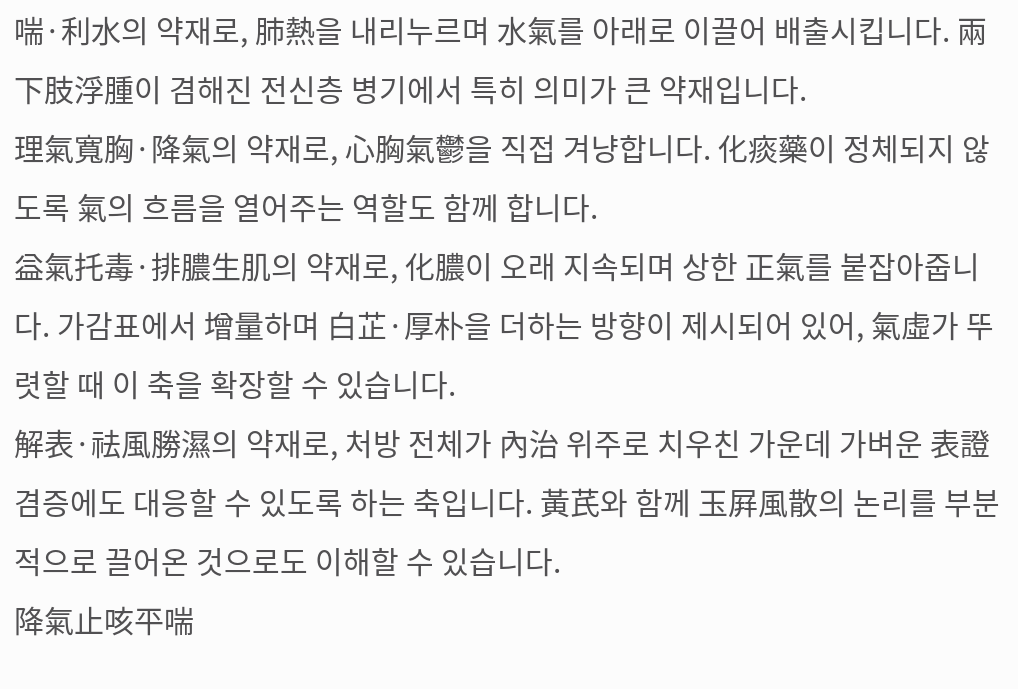喘·利水의 약재로, 肺熱을 내리누르며 水氣를 아래로 이끌어 배출시킵니다. 兩下肢浮腫이 겸해진 전신층 병기에서 특히 의미가 큰 약재입니다.
理氣寬胸·降氣의 약재로, 心胸氣鬱을 직접 겨냥합니다. 化痰藥이 정체되지 않도록 氣의 흐름을 열어주는 역할도 함께 합니다.
益氣托毒·排膿生肌의 약재로, 化膿이 오래 지속되며 상한 正氣를 붙잡아줍니다. 가감표에서 增量하며 白芷·厚朴을 더하는 방향이 제시되어 있어, 氣虛가 뚜렷할 때 이 축을 확장할 수 있습니다.
解表·祛風勝濕의 약재로, 처방 전체가 內治 위주로 치우친 가운데 가벼운 表證 겸증에도 대응할 수 있도록 하는 축입니다. 黃芪와 함께 玉屛風散의 논리를 부분적으로 끌어온 것으로도 이해할 수 있습니다.
降氣止咳平喘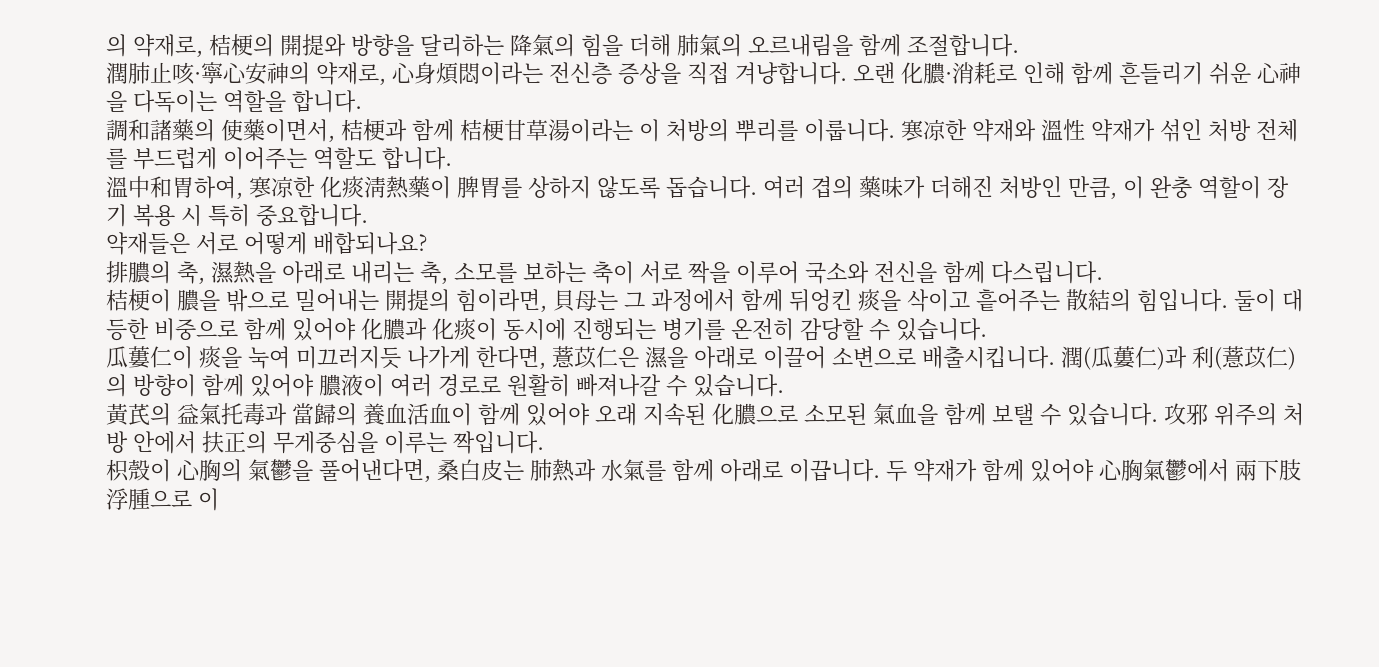의 약재로, 桔梗의 開提와 방향을 달리하는 降氣의 힘을 더해 肺氣의 오르내림을 함께 조절합니다.
潤肺止咳·寧心安神의 약재로, 心身煩悶이라는 전신층 증상을 직접 겨냥합니다. 오랜 化膿·消耗로 인해 함께 흔들리기 쉬운 心神을 다독이는 역할을 합니다.
調和諸藥의 使藥이면서, 桔梗과 함께 桔梗甘草湯이라는 이 처방의 뿌리를 이룹니다. 寒凉한 약재와 溫性 약재가 섞인 처방 전체를 부드럽게 이어주는 역할도 합니다.
溫中和胃하여, 寒凉한 化痰淸熱藥이 脾胃를 상하지 않도록 돕습니다. 여러 겹의 藥味가 더해진 처방인 만큼, 이 완충 역할이 장기 복용 시 특히 중요합니다.
약재들은 서로 어떻게 배합되나요?
排膿의 축, 濕熱을 아래로 내리는 축, 소모를 보하는 축이 서로 짝을 이루어 국소와 전신을 함께 다스립니다.
桔梗이 膿을 밖으로 밀어내는 開提의 힘이라면, 貝母는 그 과정에서 함께 뒤엉킨 痰을 삭이고 흩어주는 散結의 힘입니다. 둘이 대등한 비중으로 함께 있어야 化膿과 化痰이 동시에 진행되는 병기를 온전히 감당할 수 있습니다.
瓜蔞仁이 痰을 눅여 미끄러지듯 나가게 한다면, 薏苡仁은 濕을 아래로 이끌어 소변으로 배출시킵니다. 潤(瓜蔞仁)과 利(薏苡仁)의 방향이 함께 있어야 膿液이 여러 경로로 원활히 빠져나갈 수 있습니다.
黃芪의 益氣托毒과 當歸의 養血活血이 함께 있어야 오래 지속된 化膿으로 소모된 氣血을 함께 보탤 수 있습니다. 攻邪 위주의 처방 안에서 扶正의 무게중심을 이루는 짝입니다.
枳殼이 心胸의 氣鬱을 풀어낸다면, 桑白皮는 肺熱과 水氣를 함께 아래로 이끕니다. 두 약재가 함께 있어야 心胸氣鬱에서 兩下肢浮腫으로 이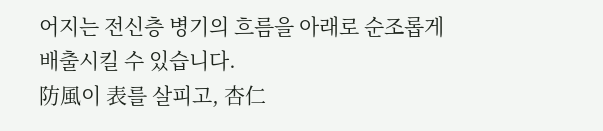어지는 전신층 병기의 흐름을 아래로 순조롭게 배출시킬 수 있습니다.
防風이 表를 살피고, 杏仁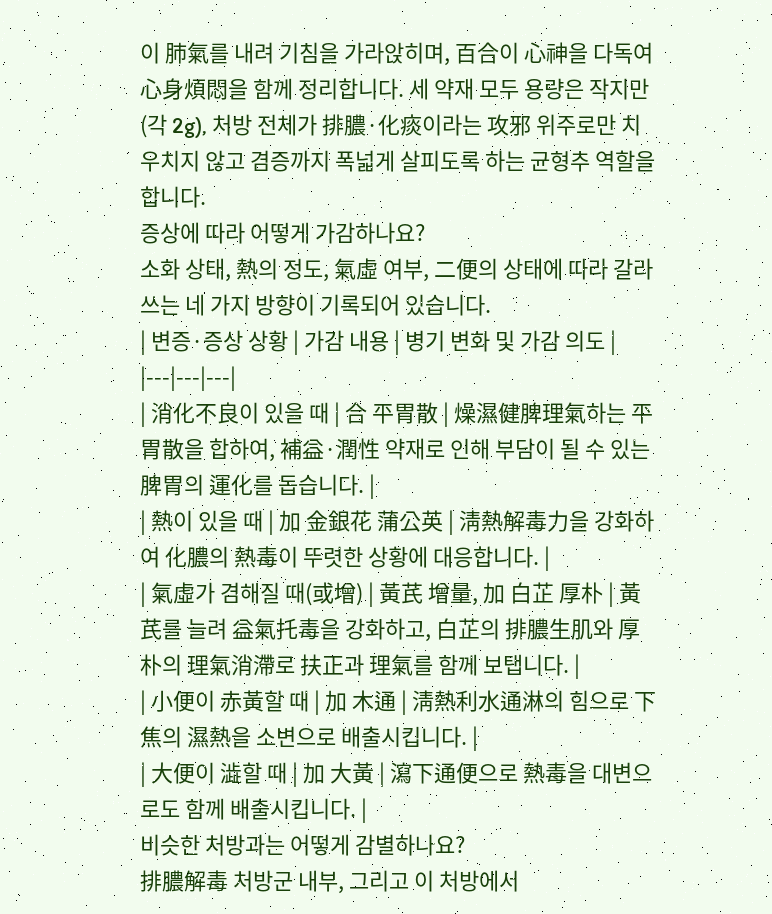이 肺氣를 내려 기침을 가라앉히며, 百合이 心神을 다독여 心身煩悶을 함께 정리합니다. 세 약재 모두 용량은 작지만(각 2g), 처방 전체가 排膿·化痰이라는 攻邪 위주로만 치우치지 않고 겸증까지 폭넓게 살피도록 하는 균형추 역할을 합니다.
증상에 따라 어떻게 가감하나요?
소화 상태, 熱의 정도, 氣虛 여부, 二便의 상태에 따라 갈라 쓰는 네 가지 방향이 기록되어 있습니다.
| 변증·증상 상황 | 가감 내용 | 병기 변화 및 가감 의도 |
|---|---|---|
| 消化不良이 있을 때 | 合 平胃散 | 燥濕健脾理氣하는 平胃散을 합하여, 補益·潤性 약재로 인해 부담이 될 수 있는 脾胃의 運化를 돕습니다. |
| 熱이 있을 때 | 加 金銀花 蒲公英 | 淸熱解毒力을 강화하여 化膿의 熱毒이 뚜렷한 상황에 대응합니다. |
| 氣虛가 겸해질 때(或增) | 黃芪 增量, 加 白芷 厚朴 | 黃芪를 늘려 益氣托毒을 강화하고, 白芷의 排膿生肌와 厚朴의 理氣消滯로 扶正과 理氣를 함께 보탭니다. |
| 小便이 赤黃할 때 | 加 木通 | 淸熱利水通淋의 힘으로 下焦의 濕熱을 소변으로 배출시킵니다. |
| 大便이 澁할 때 | 加 大黃 | 瀉下通便으로 熱毒을 대변으로도 함께 배출시킵니다. |
비슷한 처방과는 어떻게 감별하나요?
排膿解毒 처방군 내부, 그리고 이 처방에서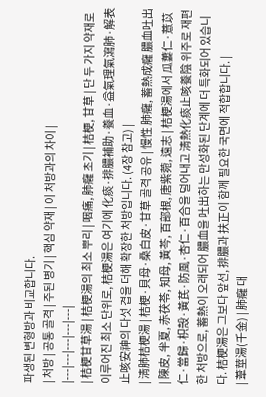파생된 변형방과 비교합니다.
| 처방 | 공통 골격 | 주된 병기 | 핵심 약재 | 이 처방과의 차이 |
|---|---|---|---|---|
| 桔梗甘草湯 | 桔梗湯의 최소 뿌리 | 咽痛, 肺癰 초기 | 桔梗, 甘草 | 단 두 가지 약재로 이루어진 최소 단위로, 桔梗湯은 여기에 化痰·排膿補助·養血·益氣理氣瀉肺·解表止咳安神의 다섯 겹을 더해 확장한 처방입니다. (4장 참고) |
| 淸肺桔梗湯 | 桔梗·貝母·桑白皮·甘草 골격 공유 | 慢性 肺癰, 蓄熱成癰 膿血吐出 | 陳皮, 半夏, 赤茯苓, 知母, 黃芩, 百部根, 唐紫菀, 遠志 | 桔梗湯에서 瓜蔞仁·薏苡仁·當歸·枳殼·黃芪·防風·杏仁·百合을 덜어내고 淸熱化痰止咳養陰 위주로 재편한 처방으로, 蓄熱이 오래되어 膿血을 吐出하는 만성화된 단계에 더 특화되어 있습니다. 桔梗湯은 그보다 앞선, 排膿과 扶正이 함께 필요한 국면에 적합합니다. |
| 葦莖湯(千金) | 肺癰 대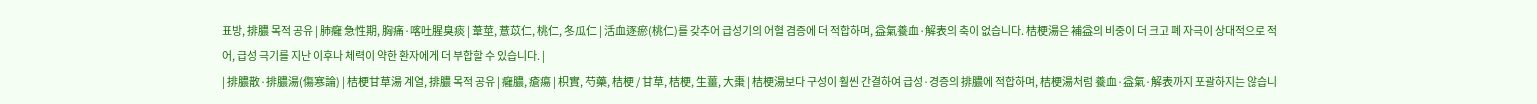표방, 排膿 목적 공유 | 肺癰 急性期, 胸痛·喀吐腥臭痰 | 葦莖, 薏苡仁, 桃仁, 冬瓜仁 | 活血逐瘀(桃仁)를 갖추어 급성기의 어혈 겸증에 더 적합하며, 益氣養血·解表의 축이 없습니다. 桔梗湯은 補益의 비중이 더 크고 폐 자극이 상대적으로 적어, 급성 극기를 지난 이후나 체력이 약한 환자에게 더 부합할 수 있습니다. |
| 排膿散·排膿湯(傷寒論) | 桔梗甘草湯 계열, 排膿 목적 공유 | 癰膿, 瘡瘍 | 枳實, 芍藥, 桔梗 / 甘草, 桔梗, 生薑, 大棗 | 桔梗湯보다 구성이 훨씬 간결하여 급성·경증의 排膿에 적합하며, 桔梗湯처럼 養血·益氣·解表까지 포괄하지는 않습니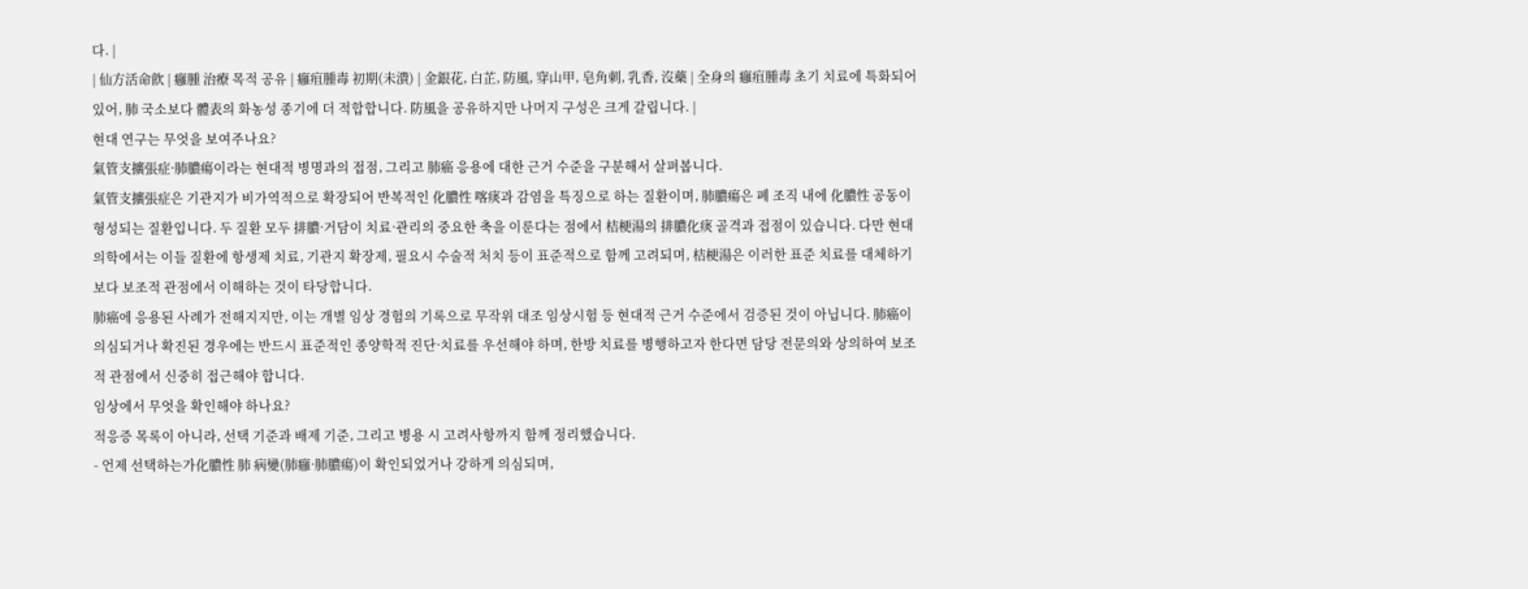다. |
| 仙方活命飮 | 癰腫 治療 목적 공유 | 癰疽腫毒 初期(未潰) | 金銀花, 白芷, 防風, 穿山甲, 皂角刺, 乳香, 沒藥 | 全身의 癰疽腫毒 초기 치료에 특화되어 있어, 肺 국소보다 體表의 화농성 종기에 더 적합합니다. 防風을 공유하지만 나머지 구성은 크게 갈립니다. |
현대 연구는 무엇을 보여주나요?
氣管支擴張症·肺膿瘍이라는 현대적 병명과의 접점, 그리고 肺癌 응용에 대한 근거 수준을 구분해서 살펴봅니다.
氣管支擴張症은 기관지가 비가역적으로 확장되어 반복적인 化膿性 喀痰과 감염을 특징으로 하는 질환이며, 肺膿瘍은 폐 조직 내에 化膿性 공동이 형성되는 질환입니다. 두 질환 모두 排膿·거담이 치료·관리의 중요한 축을 이룬다는 점에서 桔梗湯의 排膿化痰 골격과 접점이 있습니다. 다만 현대 의학에서는 이들 질환에 항생제 치료, 기관지 확장제, 필요시 수술적 처치 등이 표준적으로 함께 고려되며, 桔梗湯은 이러한 표준 치료를 대체하기보다 보조적 관점에서 이해하는 것이 타당합니다.
肺癌에 응용된 사례가 전해지지만, 이는 개별 임상 경험의 기록으로 무작위 대조 임상시험 등 현대적 근거 수준에서 검증된 것이 아닙니다. 肺癌이 의심되거나 확진된 경우에는 반드시 표준적인 종양학적 진단·치료를 우선해야 하며, 한방 치료를 병행하고자 한다면 담당 전문의와 상의하여 보조적 관점에서 신중히 접근해야 합니다.
임상에서 무엇을 확인해야 하나요?
적응증 목록이 아니라, 선택 기준과 배제 기준, 그리고 병용 시 고려사항까지 함께 정리했습니다.
- 언제 선택하는가化膿性 肺 病變(肺癰·肺膿瘍)이 확인되었거나 강하게 의심되며,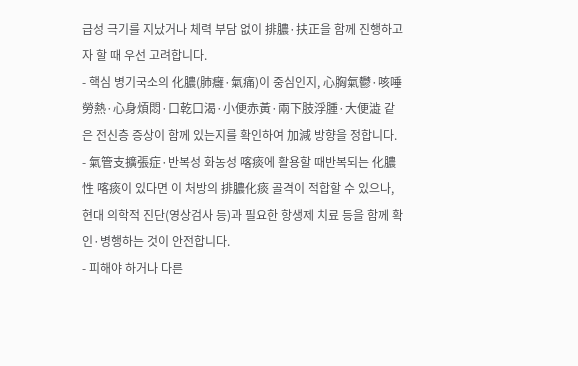급성 극기를 지났거나 체력 부담 없이 排膿·扶正을 함께 진행하고자 할 때 우선 고려합니다.
- 핵심 병기국소의 化膿(肺癰·氣痛)이 중심인지, 心胸氣鬱·咳唾勞熱·心身煩悶·口乾口渴·小便赤黃·兩下肢浮腫·大便澁 같은 전신층 증상이 함께 있는지를 확인하여 加減 방향을 정합니다.
- 氣管支擴張症·반복성 화농성 喀痰에 활용할 때반복되는 化膿性 喀痰이 있다면 이 처방의 排膿化痰 골격이 적합할 수 있으나, 현대 의학적 진단(영상검사 등)과 필요한 항생제 치료 등을 함께 확인·병행하는 것이 안전합니다.
- 피해야 하거나 다른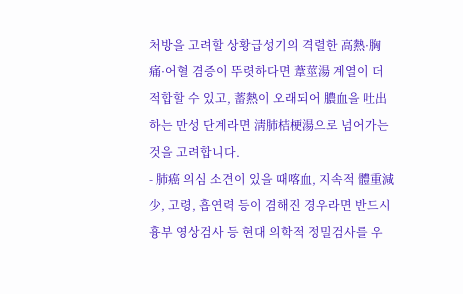처방을 고려할 상황급성기의 격렬한 高熱·胸痛·어혈 겸증이 뚜렷하다면 葦莖湯 계열이 더 적합할 수 있고, 蓄熱이 오래되어 膿血을 吐出하는 만성 단계라면 淸肺桔梗湯으로 넘어가는 것을 고려합니다.
- 肺癌 의심 소견이 있을 때喀血, 지속적 體重減少, 고령, 흡연력 등이 겸해진 경우라면 반드시 흉부 영상검사 등 현대 의학적 정밀검사를 우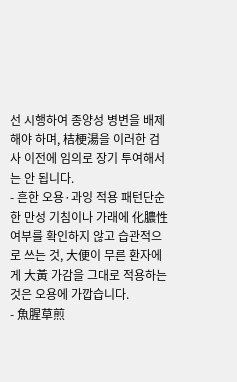선 시행하여 종양성 병변을 배제해야 하며, 桔梗湯을 이러한 검사 이전에 임의로 장기 투여해서는 안 됩니다.
- 흔한 오용·과잉 적용 패턴단순한 만성 기침이나 가래에 化膿性 여부를 확인하지 않고 습관적으로 쓰는 것, 大便이 무른 환자에게 大黃 가감을 그대로 적용하는 것은 오용에 가깝습니다.
- 魚腥草煎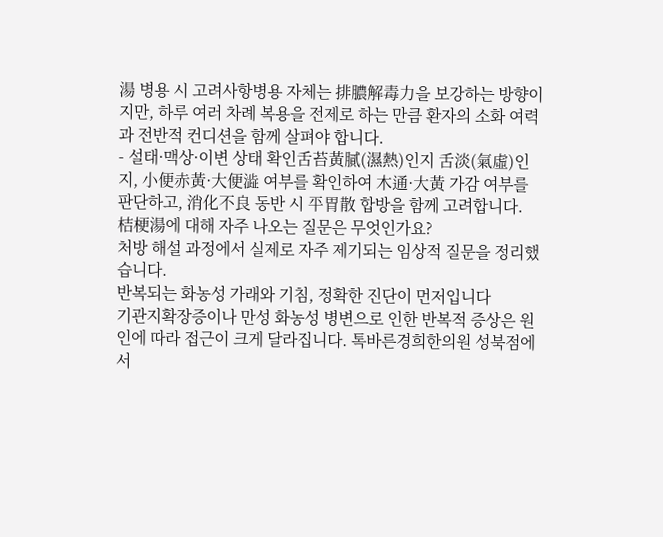湯 병용 시 고려사항병용 자체는 排膿解毒力을 보강하는 방향이지만, 하루 여러 차례 복용을 전제로 하는 만큼 환자의 소화 여력과 전반적 컨디션을 함께 살펴야 합니다.
- 설태·맥상·이변 상태 확인舌苔黃膩(濕熱)인지 舌淡(氣虛)인지, 小便赤黃·大便澁 여부를 확인하여 木通·大黃 가감 여부를 판단하고, 消化不良 동반 시 平胃散 합방을 함께 고려합니다.
桔梗湯에 대해 자주 나오는 질문은 무엇인가요?
처방 해설 과정에서 실제로 자주 제기되는 임상적 질문을 정리했습니다.
반복되는 화농성 가래와 기침, 정확한 진단이 먼저입니다
기관지확장증이나 만성 화농성 병변으로 인한 반복적 증상은 원인에 따라 접근이 크게 달라집니다. 톡바른경희한의원 성북점에서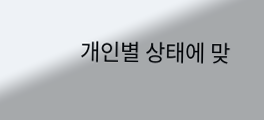개인별 상태에 맞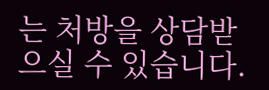는 처방을 상담받으실 수 있습니다.